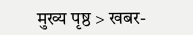मुख्य पृष्ठ > खबर-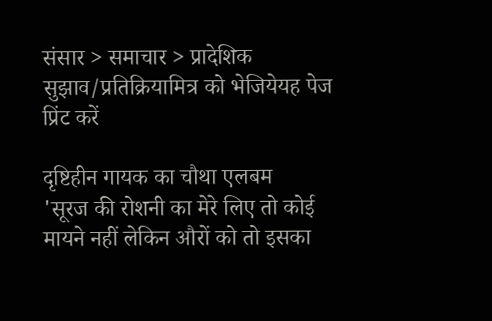संसार > समाचार > प्रादेशिक
सुझाव/प्रतिक्रियामित्र को भेजियेयह पेज प्रिंट करें

दृष्टिहीन गायक का चौथा एलबम
'सूरज की रोशनी का मेरे लिए तो कोई मायने नहीं लेकिन औरों को तो इसका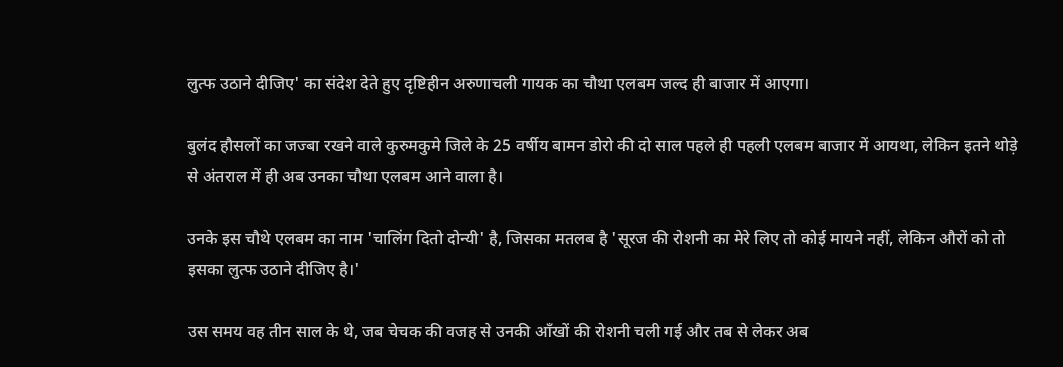लुत्फ उठाने दीजिए' का संदेश देते हुए दृष्टिहीन अरुणाचली गायक का चौथा एलबम जल्द ही बाजार में आएगा।

बुलंद हौसलों का जज्बा रखने वाले कुरुमकुमे जिले के 25 वर्षीय बामन डोरो की दो साल पहले ही पहली एलबम बाजार में आयथा, लेकिन इतने थोड़े से अंतराल में ही अब उनका चौथा एलबम आने वाला है।

उनके इस चौथे एलबम का नाम 'चालिंग दितो दोन्‍यी' है, जिसका मतलब है 'सूरज की रोशनी का मेरे लिए तो कोई मायने नहीं, लेकिन औरों को तो इसका लुत्फ उठाने दीजि‍ए है।'

उस समय वह तीन साल के थे, जब चेचक की वजह से उनकी आँखों की रोशनी चली गई और तब से लेकर अब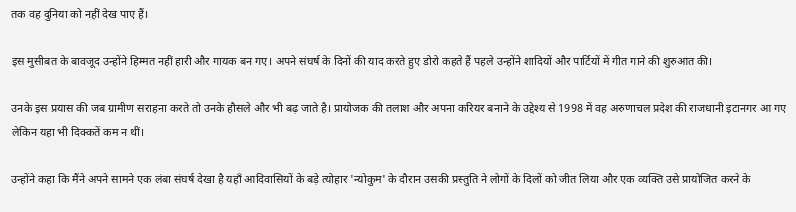तक वह दुनिया को नहीं देख पाए हैं।

इस मुसीबत के बावजूद उन्होंने हिम्मत नहीं हारी और गायक बन गए। अपने संघर्ष के दिनों की याद करते हुए डोरो कहते हैं पहले उन्होंने शादियों और पार्टियों में गीत गाने की शुरुआत की।

उनके इस प्रयास की जब ग्रामीण सराहना करते तो उनके हौसले और भी बढ़ जाते है। प्रायोजक की तलाश और अपना करियर बनाने के उद्देश्य से 1998 में वह अरुणाचल प्रदेश की राजधानी इटानगर आ गए लेकिन यहा भी दिक्कतें कम न थीं।

उन्होंने कहा कि मैंने अपने सामने एक लंबा संघर्ष देखा है यहाँ आदिवासियों के बड़े त्योहार 'न्योकुम' के दौरान उसकी प्रस्तुति ने लोगों के दिलों को जीत लिया और एक व्यक्ति उसे प्रायोजित करने के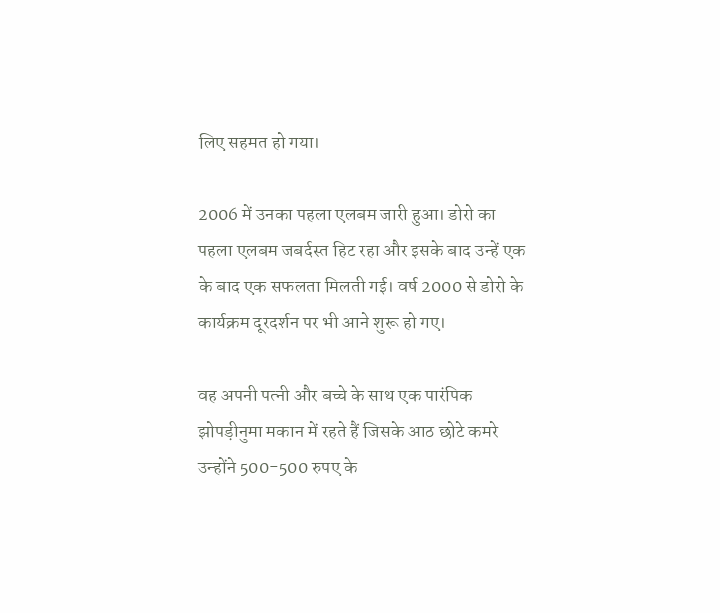लिए सहमत हो गया।

2006 में उनका पहला एलबम जारी हुआ। डोरो का पहला एलबम जबर्दस्त हिट रहा और इसके बाद उन्हें एक के बाद एक सफलता मिलती गई। वर्ष 2000 से डोरो के कार्यक्रम दूरदर्शन पर भी आने शुरू हो गए।

वह अपनी पत्नी और बच्चे के साथ एक पारंपिक झोपड़ीनुमा मकान में रहते हैं जिसके आठ छोटे कमरे उन्होंने 500-500 रुपए के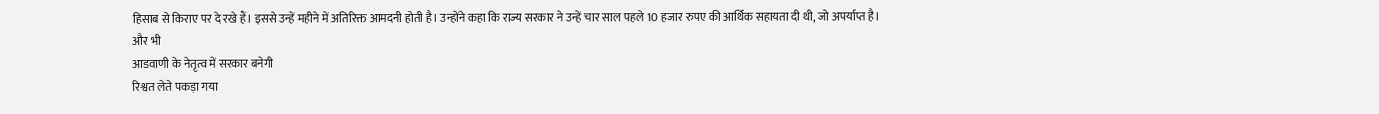हिसाब से किराए पर दे रखे हैं। इससे उन्हें महीने में अतिरिक्त आमदनी होती है। उन्होंने कहा कि राज्य सरकार ने उन्हें चार साल पहले 10 हजार रुपए की आर्थिक सहायता दी थी, जो अपर्याप्त है।
और भी
आडवाणी के नेतृत्व में सरकार बनेगी
रिश्वत लेते पकड़ा गया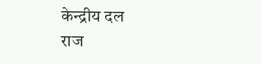केन्द्रीय दल
राज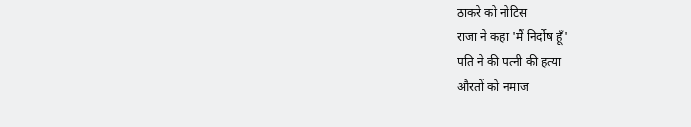ठाकरे को नोटिस
राजा ने कहा 'मैं निर्दोष हूँ'
पति ने की पत्नी की हत्या
औरतों को नमाज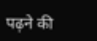पढ़ने की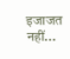इजाजत नहीं...